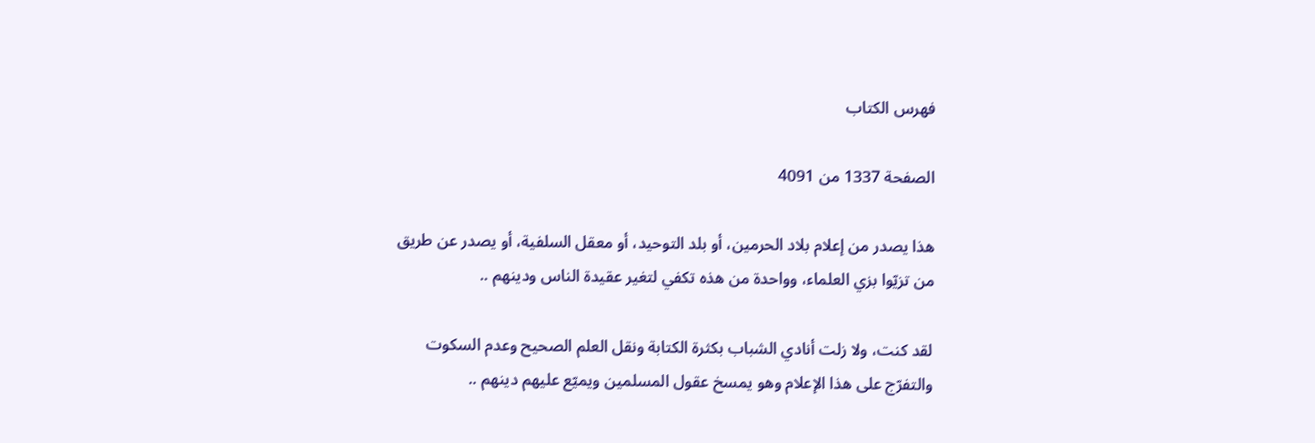فهرس الكتاب

الصفحة 1337 من 4091

هذا يصدر من إعلام بلاد الحرمين، أو بلد التوحيد، أو معقل السلفية، أو يصدر عن طريق من تزيّوا بزي العلماء، وواحدة من هذه تكفي لتغير عقيدة الناس ودينهم ..

لقد كنت، ولا زلت أنادي الشباب بكثرة الكتابة ونقل العلم الصحيح وعدم السكوت والتفرّج على هذا الإعلام وهو يمسخ عقول المسلمين ويميّع عليهم دينهم ..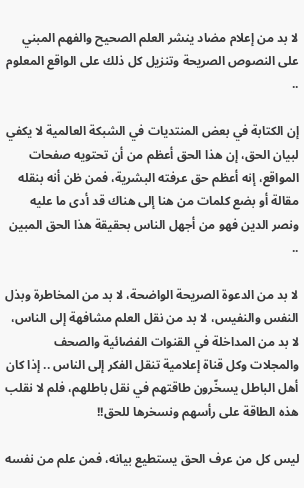لا بد من إعلام مضاد ينشر العلم الصحيح والفهم المبني على النصوص الصريحة وتنزيل كل ذلك على الواقع المعلوم ..

إن الكتابة في بعض المنتديات في الشبكة العالمية لا يكفي لبيان الحق، إن هذا الحق أعظم من أن تحتويه صفحات المواقع، إنه أعظم حق عرفته البشرية، فمن ظن أنه بنقله مقالة أو بضع كلمات من هنا إلى هناك قد أدى ما عليه ونصر الدين فهو من أجهل الناس بحقيقة هذا الحق المبين ..

لا بد من الدعوة الصريحة الواضحة، لا بد من المخاطرة وبذل النفس والنفيس، لا بد من نقل العلم مشافهة إلى الناس، لا بد من المداخلة في القنوات الفضائية والصحف والمجلات وكل قناة إعلامية تنقل الفكر إلى الناس .. إذا كان أهل الباطل يسخّرون طاقتهم في نقل باطلهم، فلم لا نقلب هذه الطاقة على رأسهم ونسخرها للحق!!

ليس كل من عرف الحق يستطيع بيانه، فمن علم من نفسه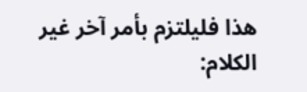هذا فليلتزم بأمر آخر غير الكلام: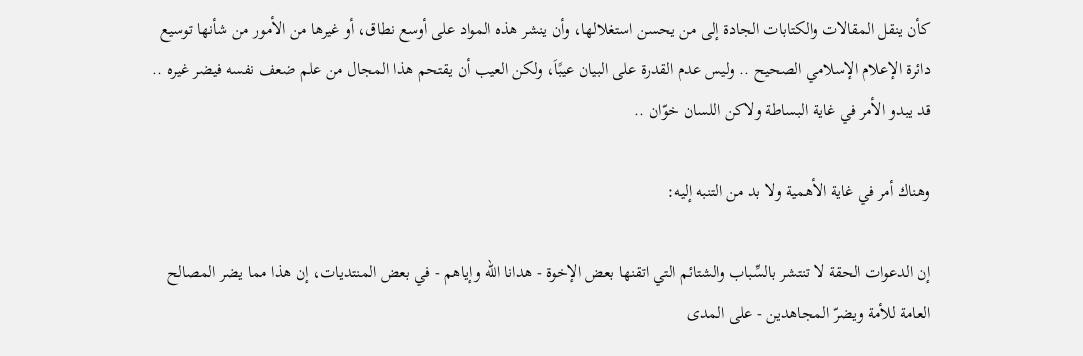كأن ينقل المقالات والكتابات الجادة إلى من يحسن استغلالها، وأن ينشر هذه المواد على أوسع نطاق، أو غيرها من الأمور من شأنها توسيع دائرة الإعلام الإسلامي الصحيح .. وليس عدم القدرة على البيان عيبًاَ، ولكن العيب أن يقتحم هذا المجال من علم ضعف نفسه فيضر غيره .. قد يبدو الأمر في غاية البساطة ولاكن اللسان خوّان ..

وهناك أمر في غاية الأهمية ولا بد من التنبه إليه:

إن الدعوات الحقة لا تنتشر بالسِّباب والشتائم التي اتقنها بعض الإخوة - هدانا الله وإياهم - في بعض المنتديات، إن هذا مما يضر المصالح العامة للأمة ويضرّ المجاهدين - على المدى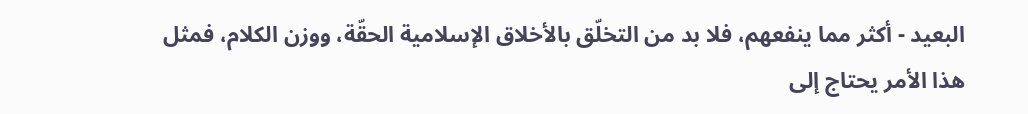البعيد - أكثر مما ينفعهم، فلا بد من التخلّق بالأخلاق الإسلامية الحقّة، ووزن الكلام، فمثل هذا الأمر يحتاج إلى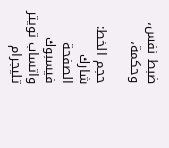ضبط نفس، وحكمة،

حجم الخط:
شارك الصفحة
فيسبوك واتساب تويتر تليجرام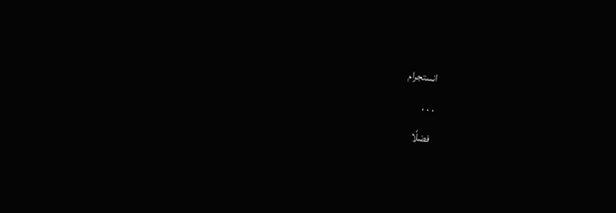انستجرام
. . .
فضلًا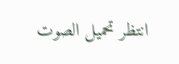انتظر تحميل الصوت